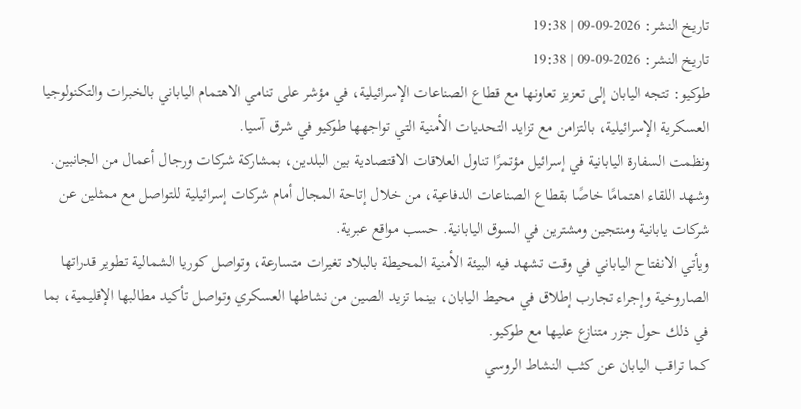تاريخ النشر: 2026-09-09 | 19:38
تاريخ النشر: 2026-09-09 | 19:38
طوكيو: تتجه اليابان إلى تعزيز تعاونها مع قطاع الصناعات الإسرائيلية، في مؤشر على تنامي الاهتمام الياباني بالخبرات والتكنولوجيا العسكرية الإسرائيلية، بالتزامن مع تزايد التحديات الأمنية التي تواجهها طوكيو في شرق آسيا.
ونظمت السفارة اليابانية في إسرائيل مؤتمرًا تناول العلاقات الاقتصادية بين البلدين، بمشاركة شركات ورجال أعمال من الجانبين. وشهد اللقاء اهتمامًا خاصًا بقطاع الصناعات الدفاعية، من خلال إتاحة المجال أمام شركات إسرائيلية للتواصل مع ممثلين عن شركات يابانية ومنتجين ومشترين في السوق اليابانية. حسب مواقع عبرية.
ويأتي الانفتاح الياباني في وقت تشهد فيه البيئة الأمنية المحيطة بالبلاد تغيرات متسارعة، وتواصل كوريا الشمالية تطوير قدراتها الصاروخية وإجراء تجارب إطلاق في محيط اليابان، بينما تزيد الصين من نشاطها العسكري وتواصل تأكيد مطالبها الإقليمية، بما في ذلك حول جزر متنازع عليها مع طوكيو.
كما تراقب اليابان عن كثب النشاط الروسي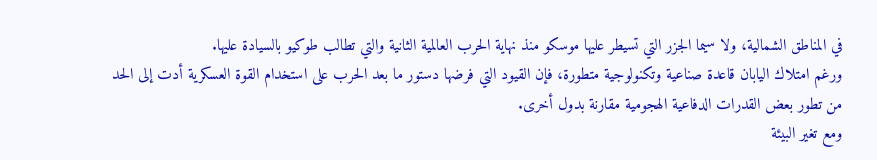في المناطق الشمالية، ولا سيما الجزر التي تسيطر عليها موسكو منذ نهاية الحرب العالمية الثانية والتي تطالب طوكيو بالسيادة عليها.
ورغم امتلاك اليابان قاعدة صناعية وتكنولوجية متطورة، فإن القيود التي فرضها دستور ما بعد الحرب على استخدام القوة العسكرية أدت إلى الحد من تطور بعض القدرات الدفاعية الهجومية مقارنة بدول أخرى.
ومع تغير البيئة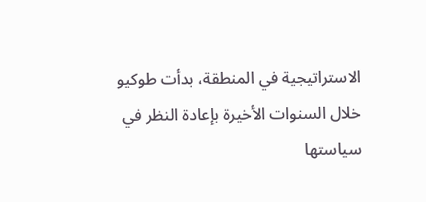الاستراتيجية في المنطقة، بدأت طوكيو خلال السنوات الأخيرة بإعادة النظر في سياستها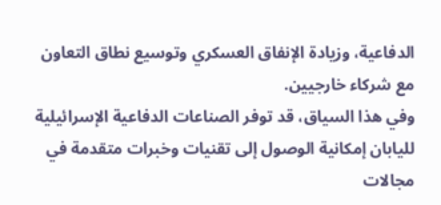الدفاعية، وزيادة الإنفاق العسكري وتوسيع نطاق التعاون مع شركاء خارجيين.
وفي هذا السياق، قد توفر الصناعات الدفاعية الإسرائيلية لليابان إمكانية الوصول إلى تقنيات وخبرات متقدمة في مجالات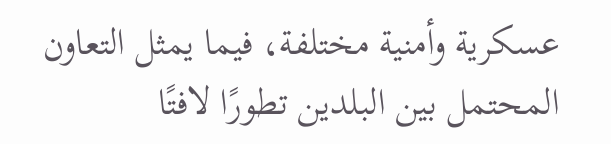عسكرية وأمنية مختلفة، فيما يمثل التعاون المحتمل بين البلدين تطورًا لافتًا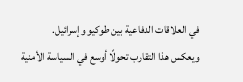في العلاقات الدفاعية بين طوكيو وإسرائيل.
ويعكس هذا التقارب تحولًا أوسع في السياسة الأمنية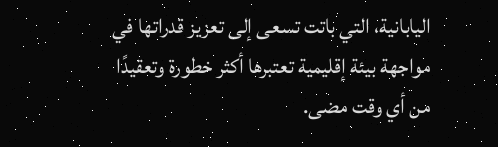اليابانية، التي باتت تسعى إلى تعزيز قدراتها في مواجهة بيئة إقليمية تعتبرها أكثر خطورة وتعقيدًا من أي وقت مضى.